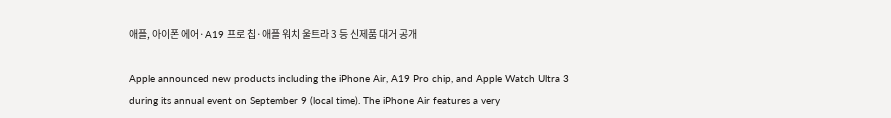애플, 아이폰 에어·A19 프로 칩·애플 워치 울트라 3 등 신제품 대거 공개

Apple announced new products including the iPhone Air, A19 Pro chip, and Apple Watch Ultra 3 during its annual event on September 9 (local time). The iPhone Air features a very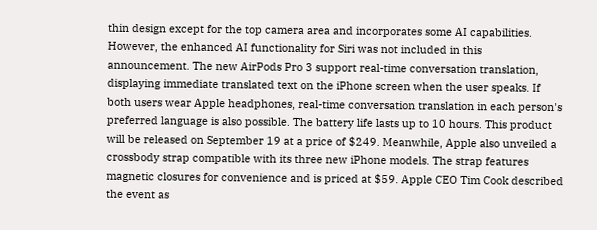thin design except for the top camera area and incorporates some AI capabilities. However, the enhanced AI functionality for Siri was not included in this announcement. The new AirPods Pro 3 support real-time conversation translation, displaying immediate translated text on the iPhone screen when the user speaks. If both users wear Apple headphones, real-time conversation translation in each person's preferred language is also possible. The battery life lasts up to 10 hours. This product will be released on September 19 at a price of $249. Meanwhile, Apple also unveiled a crossbody strap compatible with its three new iPhone models. The strap features magnetic closures for convenience and is priced at $59. Apple CEO Tim Cook described the event as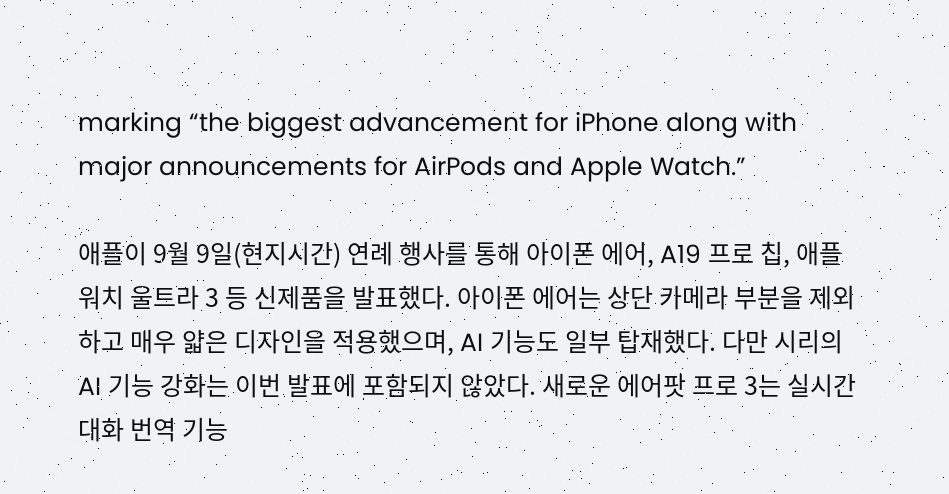marking “the biggest advancement for iPhone along with major announcements for AirPods and Apple Watch.”

애플이 9월 9일(현지시간) 연례 행사를 통해 아이폰 에어, A19 프로 칩, 애플 워치 울트라 3 등 신제품을 발표했다. 아이폰 에어는 상단 카메라 부분을 제외하고 매우 얇은 디자인을 적용했으며, AI 기능도 일부 탑재했다. 다만 시리의 AI 기능 강화는 이번 발표에 포함되지 않았다. 새로운 에어팟 프로 3는 실시간 대화 번역 기능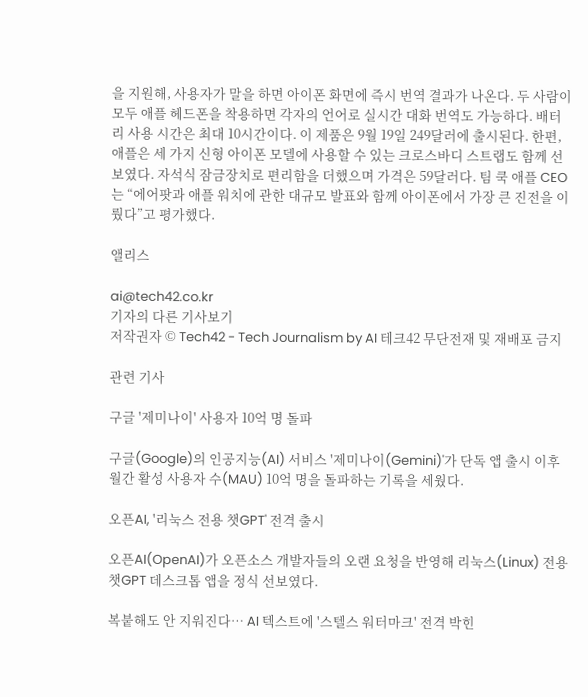을 지원해, 사용자가 말을 하면 아이폰 화면에 즉시 번역 결과가 나온다. 두 사람이 모두 애플 헤드폰을 착용하면 각자의 언어로 실시간 대화 번역도 가능하다. 배터리 사용 시간은 최대 10시간이다. 이 제품은 9월 19일 249달러에 출시된다. 한편, 애플은 세 가지 신형 아이폰 모델에 사용할 수 있는 크로스바디 스트랩도 함께 선보였다. 자석식 잠금장치로 편리함을 더했으며 가격은 59달러다. 팀 쿡 애플 CEO는 “에어팟과 애플 워치에 관한 대규모 발표와 함께 아이폰에서 가장 큰 진전을 이뤘다”고 평가했다.

앨리스

ai@tech42.co.kr
기자의 다른 기사보기
저작권자 © Tech42 - Tech Journalism by AI 테크42 무단전재 및 재배포 금지

관련 기사

구글 '제미나이' 사용자 10억 명 돌파

구글(Google)의 인공지능(AI) 서비스 '제미나이(Gemini)'가 단독 앱 출시 이후 월간 활성 사용자 수(MAU) 10억 명을 돌파하는 기록을 세웠다.

오픈AI, '리눅스 전용 챗GPT' 전격 출시

오픈AI(OpenAI)가 오픈소스 개발자들의 오랜 요청을 반영해 리눅스(Linux) 전용 챗GPT 데스크톱 앱을 정식 선보였다.

복붙해도 안 지워진다… AI 텍스트에 '스텔스 워터마크' 전격 박힌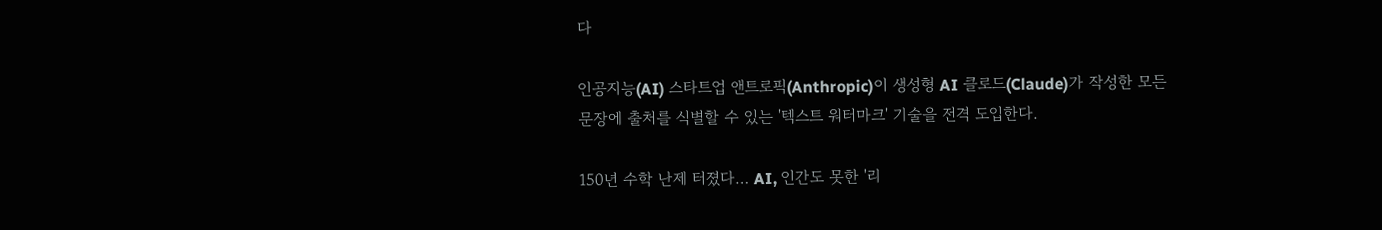다

인공지능(AI) 스타트업 앤트로픽(Anthropic)이 생성형 AI 클로드(Claude)가 작성한 모든 문장에 출처를 식별할 수 있는 '텍스트 워터마크' 기술을 전격 도입한다.

150년 수학 난제 터졌다… AI, 인간도 못한 '리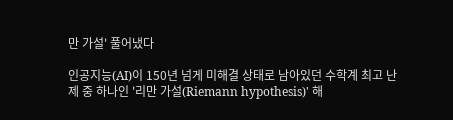만 가설' 풀어냈다

인공지능(AI)이 150년 넘게 미해결 상태로 남아있던 수학계 최고 난제 중 하나인 '리만 가설(Riemann hypothesis)' 해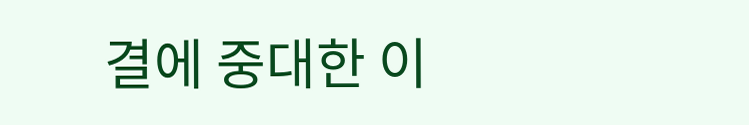결에 중대한 이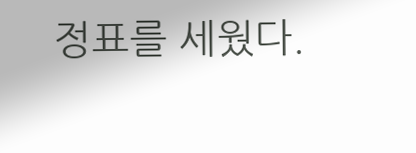정표를 세웠다.